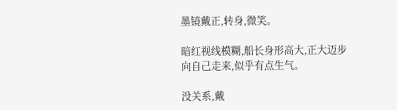墨镜戴正,转身,微笑。

暗红视线模糊,船长身形高大,正大迈步向自己走来,似乎有点生气。

没关系,戴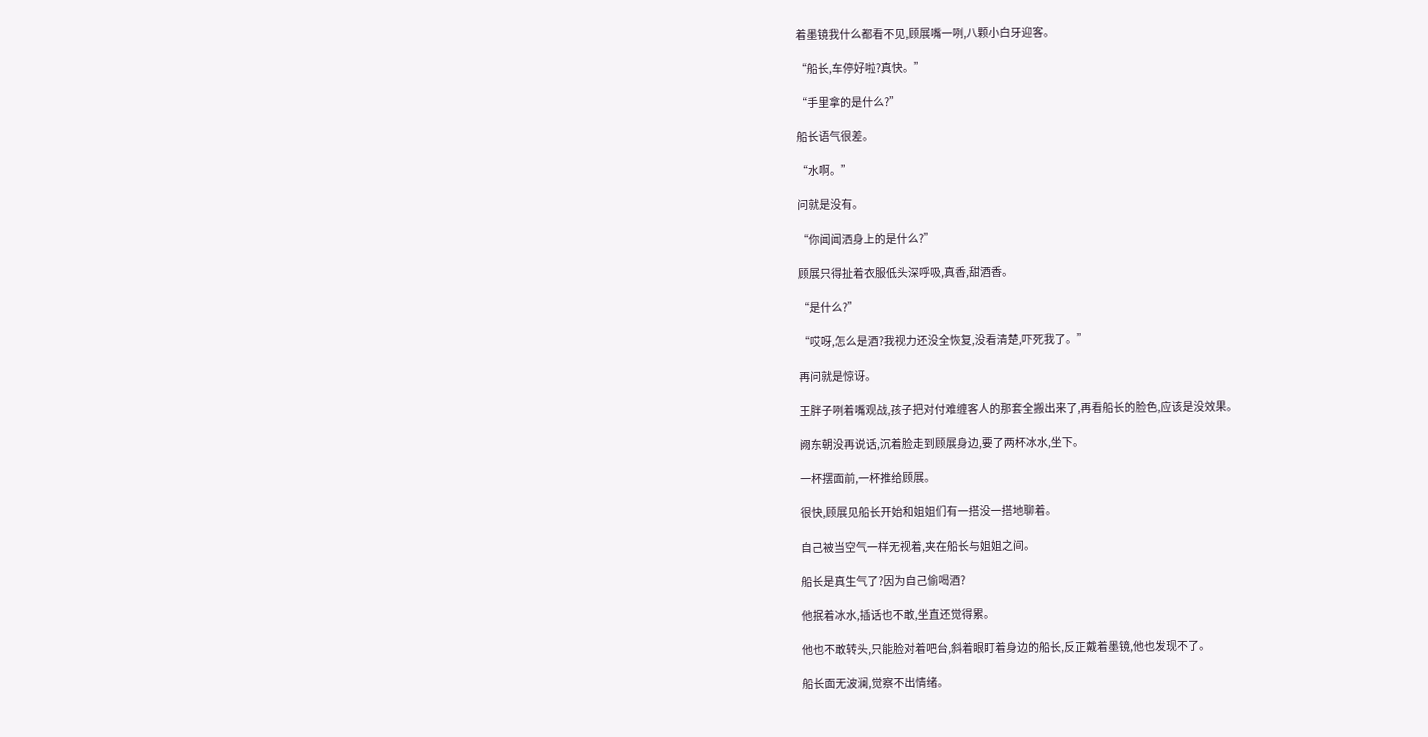着墨镜我什么都看不见,顾展嘴一咧,八颗小白牙迎客。

“船长,车停好啦?真快。”

“手里拿的是什么?”

船长语气很差。

“水啊。”

问就是没有。

“你闻闻洒身上的是什么?”

顾展只得扯着衣服低头深呼吸,真香,甜酒香。

“是什么?”

“哎呀,怎么是酒?我视力还没全恢复,没看清楚,吓死我了。”

再问就是惊讶。

王胖子咧着嘴观战,孩子把对付难缠客人的那套全搬出来了,再看船长的脸色,应该是没效果。

阙东朝没再说话,沉着脸走到顾展身边,要了两杯冰水,坐下。

一杯摆面前,一杯推给顾展。

很快,顾展见船长开始和姐姐们有一搭没一搭地聊着。

自己被当空气一样无视着,夹在船长与姐姐之间。

船长是真生气了?因为自己偷喝酒?

他抿着冰水,插话也不敢,坐直还觉得累。

他也不敢转头,只能脸对着吧台,斜着眼盯着身边的船长,反正戴着墨镜,他也发现不了。

船长面无波澜,觉察不出情绪。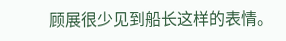顾展很少见到船长这样的表情。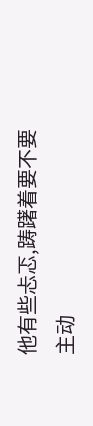他有些忐忑,踌躇着要不要主动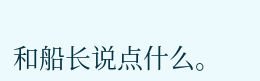和船长说点什么。